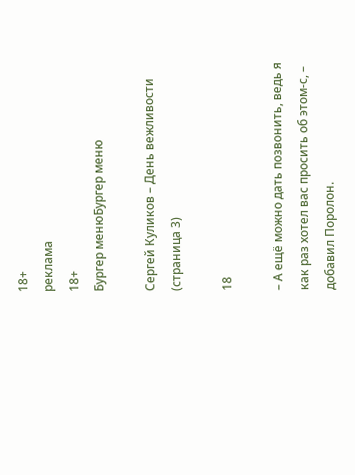18+
реклама
18+
Бургер менюБургер меню

Сергей Куликов – День вежливости (страница 3)

18

– А ещё можно дать позвонить, ведь я как раз хотел вас просить об этом-с, – добавил Поролон.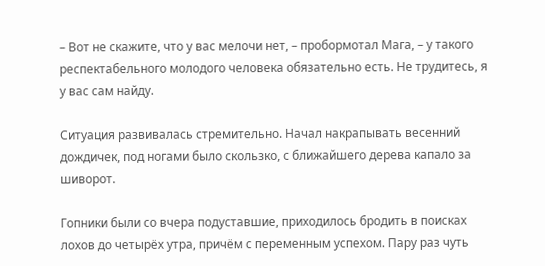– Вот не скажите, что у вас мелочи нет, – пробормотал Мага, – у такого респектабельного молодого человека обязательно есть. Не трудитесь, я у вас сам найду.

Ситуация развивалась стремительно. Начал накрапывать весенний дождичек, под ногами было скользко, с ближайшего дерева капало за шиворот.

Гопники были со вчера подуставшие, приходилось бродить в поисках лохов до четырёх утра, причём с переменным успехом. Пару раз чуть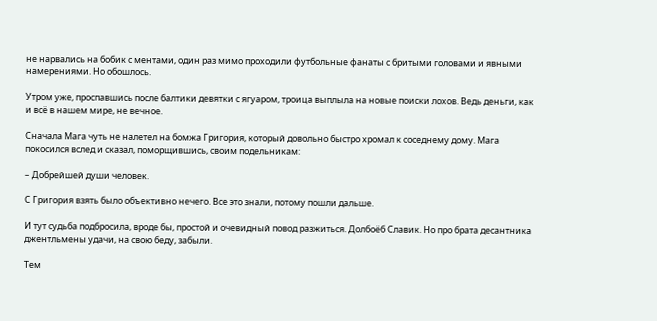не нарвались на бобик с ментами, один раз мимо проходили футбольные фанаты с бритыми головами и явными намерениями. Но обошлось.

Утром уже, проспавшись после балтики девятки с ягуаром, троица выплыла на новые поиски лохов. Ведь деньги, как и всё в нашем мире, не вечное.

Сначала Мага чуть не налетел на бомжа Григория, который довольно быстро хромал к соседнему дому. Мага покосился вслед и сказал, поморщившись, своим подельникам:

– Добрейшей души человек.

С Григория взять было объективно нечего. Все это знали, потому пошли дальше.

И тут судьба подбросила, вроде бы, простой и очевидный повод разжиться. Долбоёб Славик. Но про брата десантника джентльмены удачи, на свою беду, забыли.

Тем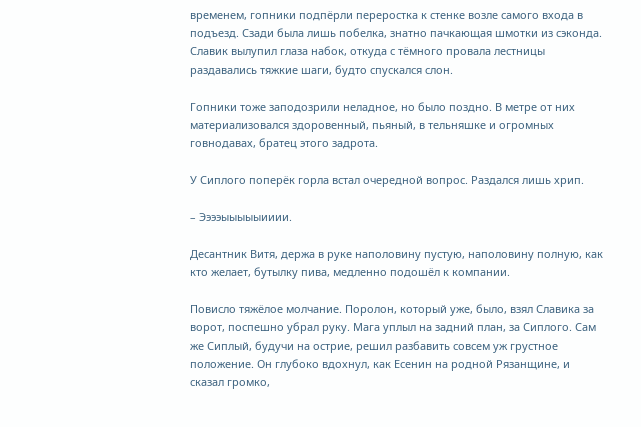временем, гопники подпёрли переростка к стенке возле самого входа в подъезд. Сзади была лишь побелка, знатно пачкающая шмотки из сэконда. Славик вылупил глаза набок, откуда с тёмного провала лестницы раздавались тяжкие шаги, будто спускался слон.

Гопники тоже заподозрили неладное, но было поздно. В метре от них материализовался здоровенный, пьяный, в тельняшке и огромных говнодавах, братец этого задрота.

У Сиплого поперёк горла встал очередной вопрос. Раздался лишь хрип.

– Ээээыыыыыииии.

Десантник Витя, держа в руке наполовину пустую, наполовину полную, как кто желает, бутылку пива, медленно подошёл к компании.

Повисло тяжёлое молчание. Поролон, который уже, было, взял Славика за ворот, поспешно убрал руку. Мага уплыл на задний план, за Сиплого. Сам же Сиплый, будучи на острие, решил разбавить совсем уж грустное положение. Он глубоко вдохнул, как Есенин на родной Рязанщине, и сказал громко,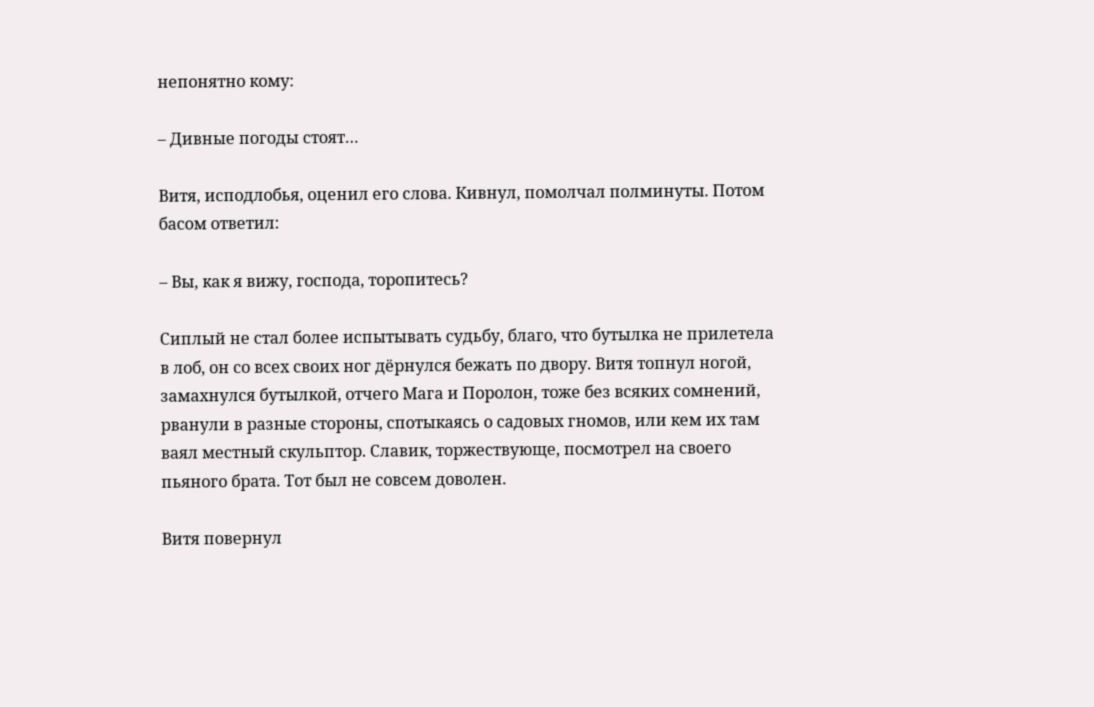непонятно кому:

– Дивные погоды стоят…

Витя, исподлобья, оценил его слова. Кивнул, помолчал полминуты. Потом басом ответил:

– Вы, как я вижу, господа, торопитесь?

Сиплый не стал более испытывать судьбу, благо, что бутылка не прилетела в лоб, он со всех своих ног дёрнулся бежать по двору. Витя топнул ногой, замахнулся бутылкой, отчего Мага и Поролон, тоже без всяких сомнений, рванули в разные стороны, спотыкаясь о садовых гномов, или кем их там ваял местный скульптор. Славик, торжествующе, посмотрел на своего пьяного брата. Тот был не совсем доволен.

Витя повернул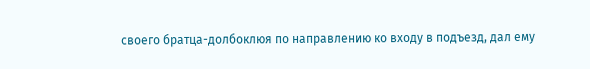своего братца-долбоклюя по направлению ко входу в подъезд, дал ему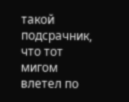такой подсрачник, что тот мигом влетел по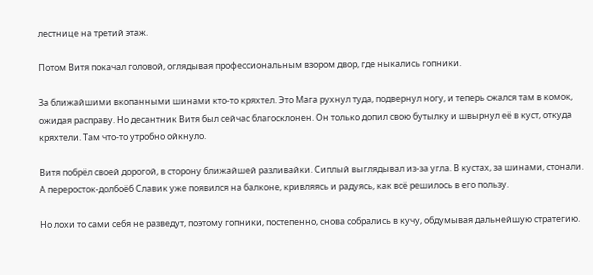лестнице на третий этаж.

Потом Витя покачал головой, оглядывая профессиональным взором двор, где ныкались гопники.

За ближайшими вкопанными шинами кто-то кряхтел. Это Мага рухнул туда, подвернул ногу, и теперь сжался там в комок, ожидая расправу. Но десантник Витя был сейчас благосклонен. Он только допил свою бутылку и швырнул её в куст, откуда кряхтели. Там что-то утробно ойкнуло.

Витя побрёл своей дорогой, в сторону ближайшей разливайки. Сиплый выглядывал из-за угла. В кустах, за шинами, стонали. А переросток-долбоёб Славик уже появился на балконе, кривляясь и радуясь, как всё решилось в его пользу.

Но лохи то сами себя не разведут, поэтому гопники, постепенно, снова собрались в кучу, обдумывая дальнейшую стратегию.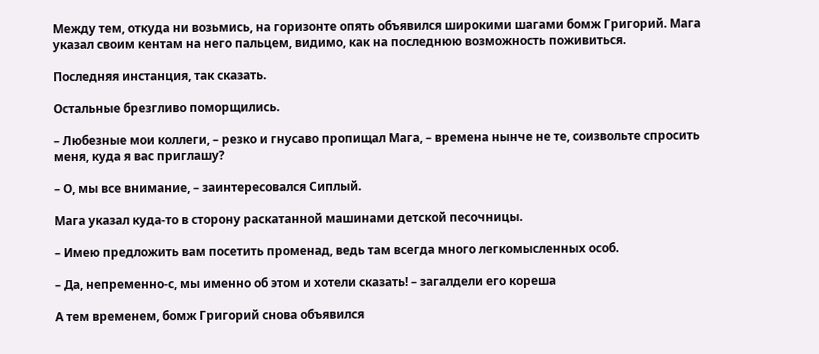Между тем, откуда ни возьмись, на горизонте опять объявился широкими шагами бомж Григорий. Мага указал своим кентам на него пальцем, видимо, как на последнюю возможность поживиться.

Последняя инстанция, так сказать.

Остальные брезгливо поморщились.

– Любезные мои коллеги, – резко и гнусаво пропищал Мага, – времена нынче не те, соизвольте спросить меня, куда я вас приглашу?

– О, мы все внимание, – заинтересовался Сиплый.

Мага указал куда-то в сторону раскатанной машинами детской песочницы.

– Имею предложить вам посетить променад, ведь там всегда много легкомысленных особ.

– Да, непременно-с, мы именно об этом и хотели сказать! – загалдели его кореша

А тем временем, бомж Григорий снова объявился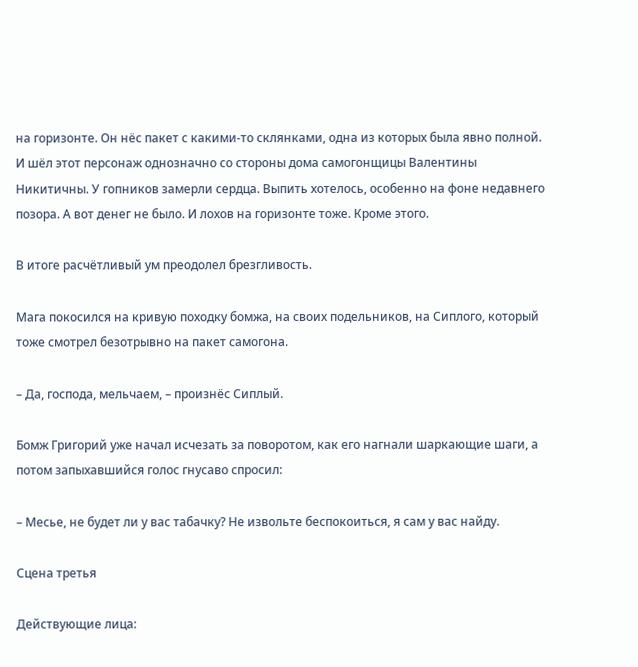на горизонте. Он нёс пакет с какими-то склянками, одна из которых была явно полной. И шёл этот персонаж однозначно со стороны дома самогонщицы Валентины Никитичны. У гопников замерли сердца. Выпить хотелось, особенно на фоне недавнего позора. А вот денег не было. И лохов на горизонте тоже. Кроме этого.

В итоге расчётливый ум преодолел брезгливость.

Мага покосился на кривую походку бомжа, на своих подельников, на Сиплого, который тоже смотрел безотрывно на пакет самогона.

– Да, господа, мельчаем, – произнёс Сиплый.

Бомж Григорий уже начал исчезать за поворотом, как его нагнали шаркающие шаги, а потом запыхавшийся голос гнусаво спросил:

– Месье, не будет ли у вас табачку? Не извольте беспокоиться, я сам у вас найду.

Сцена третья

Действующие лица: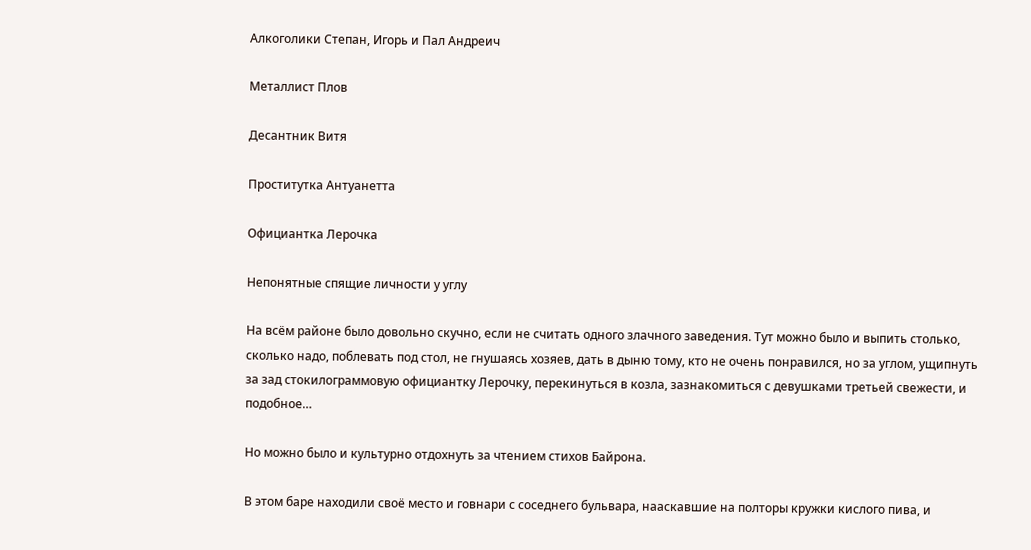Алкоголики Степан, Игорь и Пал Андреич

Металлист Плов

Десантник Витя

Проститутка Антуанетта

Официантка Лерочка

Непонятные спящие личности у углу

На всём районе было довольно скучно, если не считать одного злачного заведения. Тут можно было и выпить столько, сколько надо, поблевать под стол, не гнушаясь хозяев, дать в дыню тому, кто не очень понравился, но за углом, ущипнуть за зад стокилограммовую официантку Лерочку, перекинуться в козла, зазнакомиться с девушками третьей свежести, и подобное…

Но можно было и культурно отдохнуть за чтением стихов Байрона.

В этом баре находили своё место и говнари с соседнего бульвара, нааскавшие на полторы кружки кислого пива, и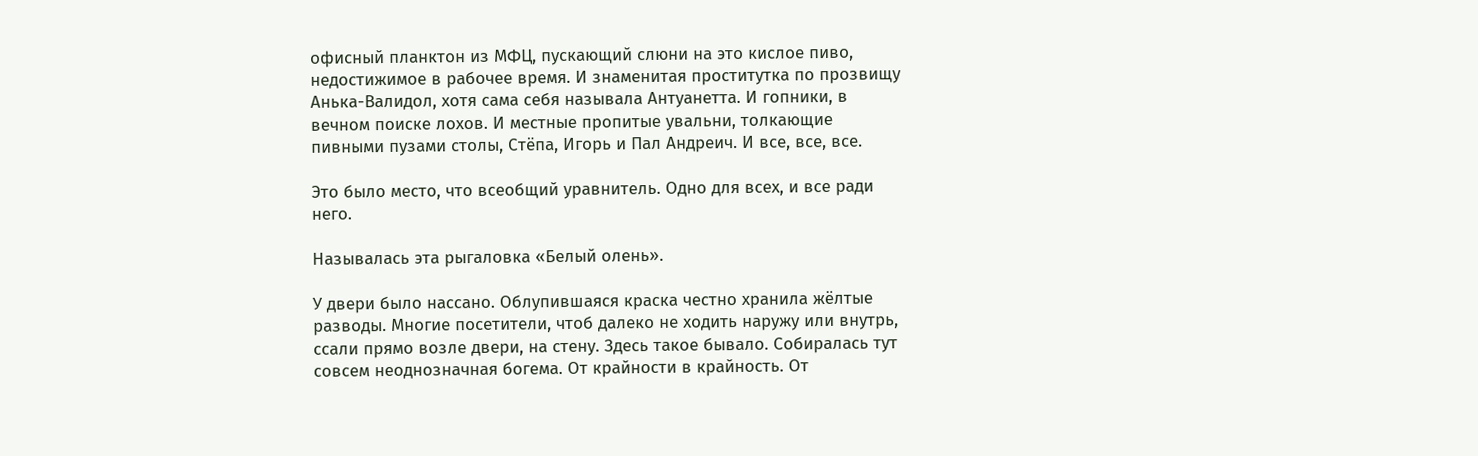офисный планктон из МФЦ, пускающий слюни на это кислое пиво, недостижимое в рабочее время. И знаменитая проститутка по прозвищу Анька-Валидол, хотя сама себя называла Антуанетта. И гопники, в вечном поиске лохов. И местные пропитые увальни, толкающие пивными пузами столы, Стёпа, Игорь и Пал Андреич. И все, все, все.

Это было место, что всеобщий уравнитель. Одно для всех, и все ради него.

Называлась эта рыгаловка «Белый олень».

У двери было нассано. Облупившаяся краска честно хранила жёлтые разводы. Многие посетители, чтоб далеко не ходить наружу или внутрь, ссали прямо возле двери, на стену. Здесь такое бывало. Собиралась тут совсем неоднозначная богема. От крайности в крайность. От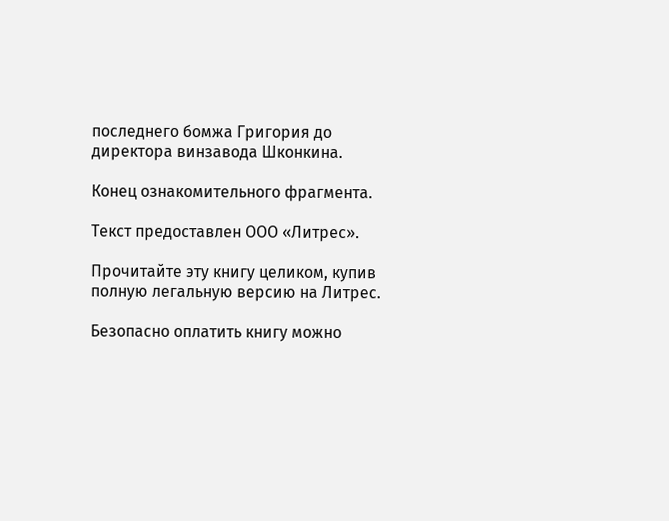последнего бомжа Григория до директора винзавода Шконкина.

Конец ознакомительного фрагмента.

Текст предоставлен ООО «Литрес».

Прочитайте эту книгу целиком, купив полную легальную версию на Литрес.

Безопасно оплатить книгу можно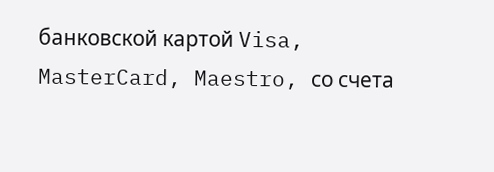банковской картой Visa, MasterCard, Maestro, со счета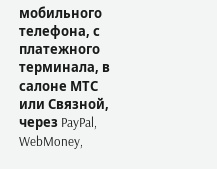мобильного телефона, с платежного терминала, в салоне МТС или Связной, через PayPal, WebMoney,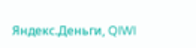Яндекс.Деньги, QIWI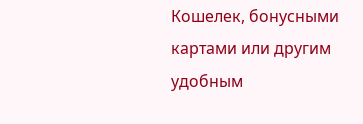Кошелек, бонусными картами или другим удобным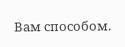Вам способом.